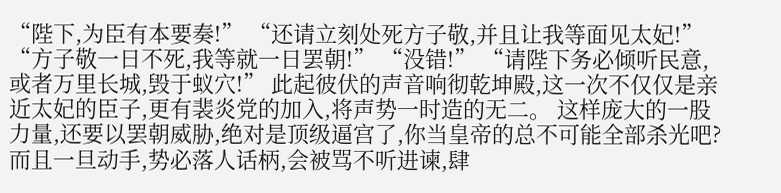“陛下,为臣有本要奏!” “还请立刻处死方子敬,并且让我等面见太妃!” “方子敬一日不死,我等就一日罢朝!” “没错!” “请陛下务必倾听民意,或者万里长城,毁于蚁穴!” 此起彼伏的声音响彻乾坤殿,这一次不仅仅是亲近太妃的臣子,更有裴炎党的加入,将声势一时造的无二。 这样庞大的一股力量,还要以罢朝威胁,绝对是顶级逼宫了,你当皇帝的总不可能全部杀光吧? 而且一旦动手,势必落人话柄,会被骂不听进谏,肆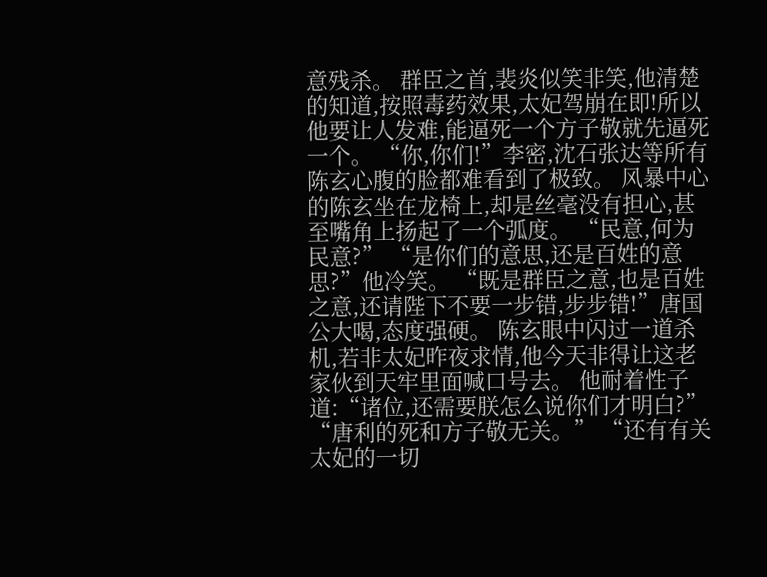意残杀。 群臣之首,裴炎似笑非笑,他清楚的知道,按照毒药效果,太妃驾崩在即!所以他要让人发难,能逼死一个方子敬就先逼死一个。 “你,你们!”李密,沈石张达等所有陈玄心腹的脸都难看到了极致。 风暴中心的陈玄坐在龙椅上,却是丝毫没有担心,甚至嘴角上扬起了一个弧度。 “民意,何为民意?” “是你们的意思,还是百姓的意思?”他冷笑。 “既是群臣之意,也是百姓之意,还请陛下不要一步错,步步错!”唐国公大喝,态度强硬。 陈玄眼中闪过一道杀机,若非太妃昨夜求情,他今天非得让这老家伙到天牢里面喊口号去。 他耐着性子道:“诸位,还需要朕怎么说你们才明白?” “唐利的死和方子敬无关。” “还有有关太妃的一切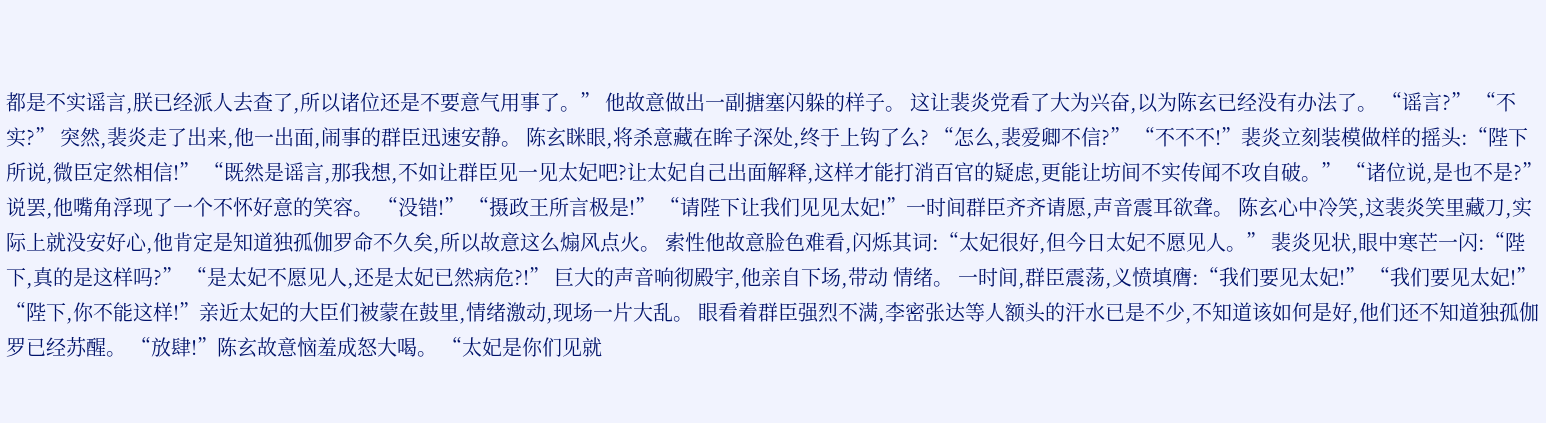都是不实谣言,朕已经派人去查了,所以诸位还是不要意气用事了。” 他故意做出一副搪塞闪躲的样子。 这让裴炎党看了大为兴奋,以为陈玄已经没有办法了。 “谣言?” “不实?” 突然,裴炎走了出来,他一出面,闹事的群臣迅速安静。 陈玄眯眼,将杀意藏在眸子深处,终于上钩了么? “怎么,裴爱卿不信?” “不不不!”裴炎立刻装模做样的摇头:“陛下所说,微臣定然相信!” “既然是谣言,那我想,不如让群臣见一见太妃吧?让太妃自己出面解释,这样才能打消百官的疑虑,更能让坊间不实传闻不攻自破。” “诸位说,是也不是?”说罢,他嘴角浮现了一个不怀好意的笑容。 “没错!” “摄政王所言极是!” “请陛下让我们见见太妃!”一时间群臣齐齐请愿,声音震耳欲聋。 陈玄心中冷笑,这裴炎笑里藏刀,实际上就没安好心,他肯定是知道独孤伽罗命不久矣,所以故意这么煽风点火。 索性他故意脸色难看,闪烁其词:“太妃很好,但今日太妃不愿见人。” 裴炎见状,眼中寒芒一闪:“陛下,真的是这样吗?” “是太妃不愿见人,还是太妃已然病危?!” 巨大的声音响彻殿宇,他亲自下场,带动 情绪。 一时间,群臣震荡,义愤填膺:“我们要见太妃!” “我们要见太妃!” “陛下,你不能这样!”亲近太妃的大臣们被蒙在鼓里,情绪激动,现场一片大乱。 眼看着群臣强烈不满,李密张达等人额头的汗水已是不少,不知道该如何是好,他们还不知道独孤伽罗已经苏醒。 “放肆!”陈玄故意恼羞成怒大喝。 “太妃是你们见就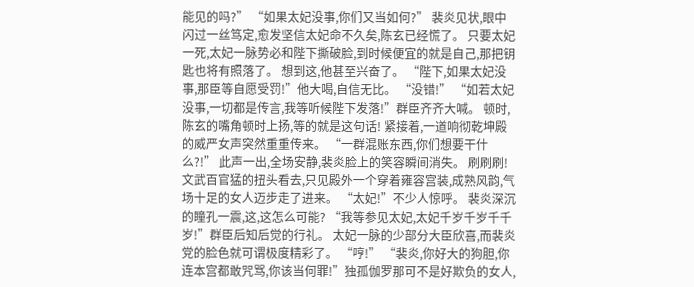能见的吗?” “如果太妃没事,你们又当如何?” 裴炎见状,眼中闪过一丝笃定,愈发坚信太妃命不久矣,陈玄已经慌了。 只要太妃一死,太妃一脉势必和陛下撕破脸,到时候便宜的就是自己,那把钥匙也将有照落了。 想到这,他甚至兴奋了。 “陛下,如果太妃没事,那臣等自愿受罚!”他大喝,自信无比。 “没错!” “如若太妃没事,一切都是传言,我等听候陛下发落!”群臣齐齐大喊。 顿时,陈玄的嘴角顿时上扬,等的就是这句话! 紧接着,一道响彻乾坤殿的威严女声突然重重传来。 “一群混账东西,你们想要干什么?!” 此声一出,全场安静,裴炎脸上的笑容瞬间消失。 刷刷刷! 文武百官猛的扭头看去,只见殿外一个穿着雍容宫装,成熟风韵,气场十足的女人迈步走了进来。 “太妃!”不少人惊呼。 裴炎深沉的瞳孔一震,这,这怎么可能? “我等参见太妃,太妃千岁千岁千千岁!”群臣后知后觉的行礼。 太妃一脉的少部分大臣欣喜,而裴炎党的脸色就可谓极度精彩了。 “哼!” “裴炎,你好大的狗胆,你连本宫都敢咒骂,你该当何罪!”独孤伽罗那可不是好欺负的女人,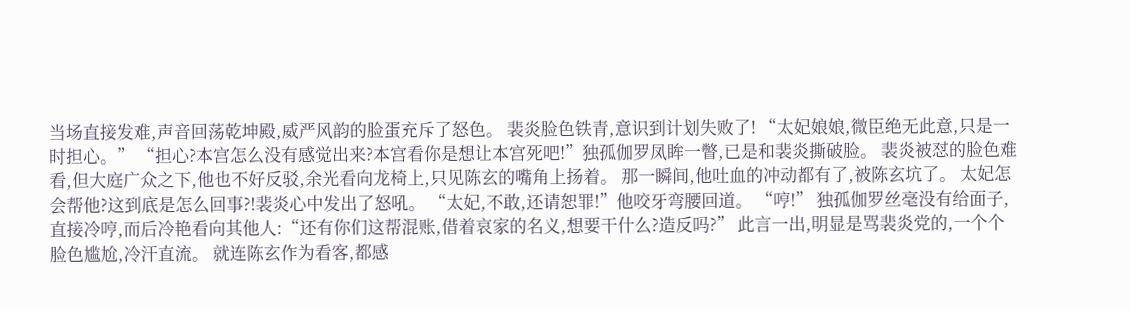当场直接发难,声音回荡乾坤殿,威严风韵的脸蛋充斥了怒色。 裴炎脸色铁青,意识到计划失败了! “太妃娘娘,微臣绝无此意,只是一时担心。” “担心?本宫怎么没有感觉出来?本宫看你是想让本宫死吧!”独孤伽罗凤眸一瞥,已是和裴炎撕破脸。 裴炎被怼的脸色难看,但大庭广众之下,他也不好反驳,余光看向龙椅上,只见陈玄的嘴角上扬着。 那一瞬间,他吐血的冲动都有了,被陈玄坑了。 太妃怎会帮他?这到底是怎么回事?!裴炎心中发出了怒吼。 “太妃,不敢,还请恕罪!”他咬牙弯腰回道。 “哼!” 独孤伽罗丝毫没有给面子,直接冷哼,而后冷艳看向其他人:“还有你们这帮混账,借着哀家的名义,想要干什么?造反吗?” 此言一出,明显是骂裴炎党的,一个个脸色尴尬,冷汗直流。 就连陈玄作为看客,都感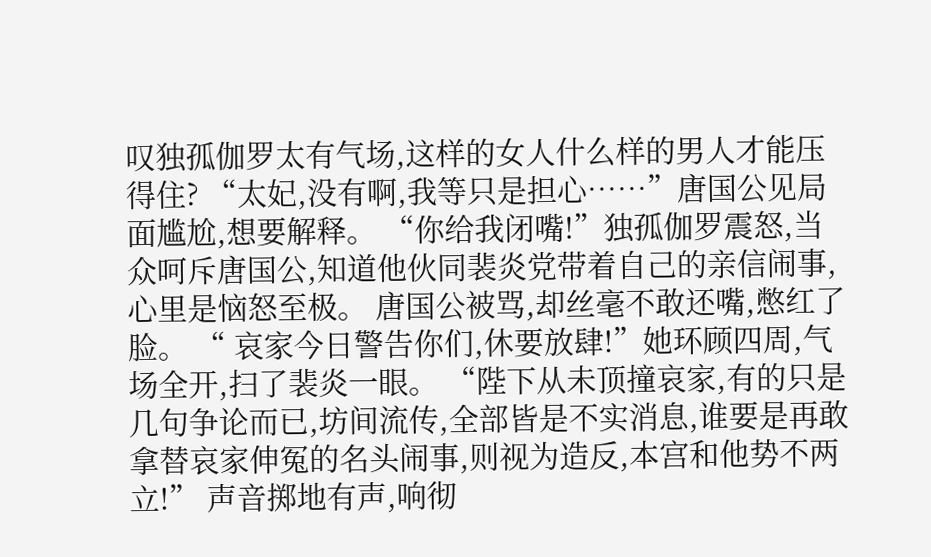叹独孤伽罗太有气场,这样的女人什么样的男人才能压得住? “太妃,没有啊,我等只是担心……”唐国公见局面尴尬,想要解释。 “你给我闭嘴!”独孤伽罗震怒,当众呵斥唐国公,知道他伙同裴炎党带着自己的亲信闹事,心里是恼怒至极。 唐国公被骂,却丝毫不敢还嘴,憋红了脸。 “ 哀家今日警告你们,休要放肆!”她环顾四周,气场全开,扫了裴炎一眼。 “陛下从未顶撞哀家,有的只是几句争论而已,坊间流传,全部皆是不实消息,谁要是再敢拿替哀家伸冤的名头闹事,则视为造反,本宫和他势不两立!” 声音掷地有声,响彻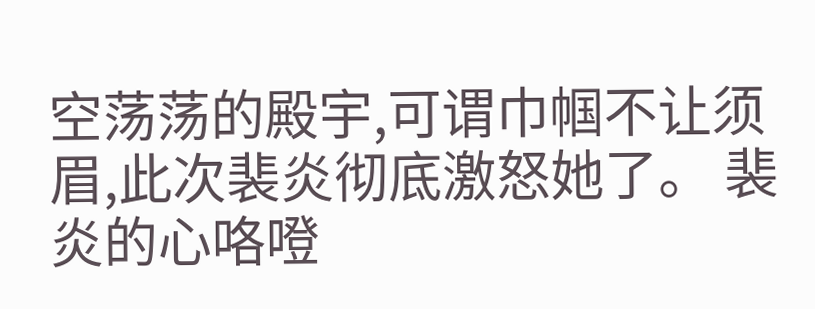空荡荡的殿宇,可谓巾帼不让须眉,此次裴炎彻底激怒她了。 裴炎的心咯噔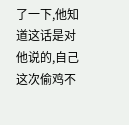了一下,他知道这话是对他说的,自己这次偷鸡不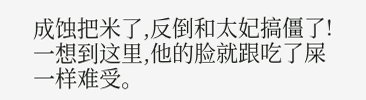成蚀把米了,反倒和太妃搞僵了! 一想到这里,他的脸就跟吃了屎一样难受。